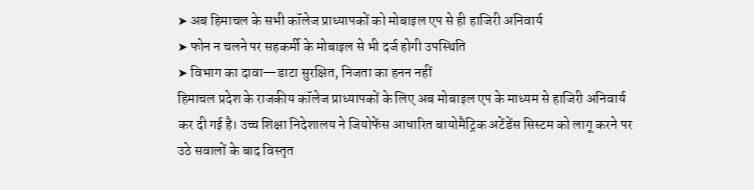➤ अब हिमाचल के सभी कॉलेज प्राध्यापकों को मोबाइल एप से ही हाजिरी अनिवार्य
➤ फोन न चलने पर सहकर्मी के मोबाइल से भी दर्ज होगी उपस्थिति
➤ विभाग का दावा—डाटा सुरक्षित, निजता का हनन नहीं
हिमाचल प्रदेश के राजकीय कॉलेज प्राध्यापकों के लिए अब मोबाइल एप के माध्यम से हाजिरी अनिवार्य कर दी गई है। उच्च शिक्षा निदेशालय ने जियोफेंस आधारित बायोमैट्रिक अटेंडेंस सिस्टम को लागू करने पर उठे सवालों के बाद विस्तृत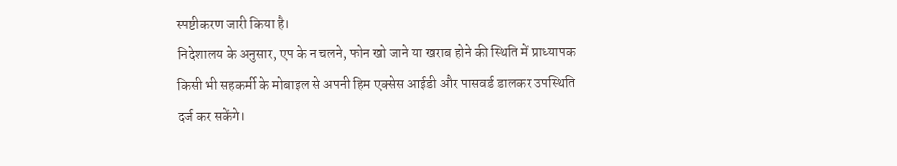स्पष्टीकरण जारी किया है।
निदेशालय के अनुसार, एप के न चलने, फोन खो जाने या खराब होने की स्थिति में प्राध्यापक किसी भी सहकर्मी के मोबाइल से अपनी हिम एक्सेस आईडी और पासवर्ड डालकर उपस्थिति दर्ज कर सकेंगे।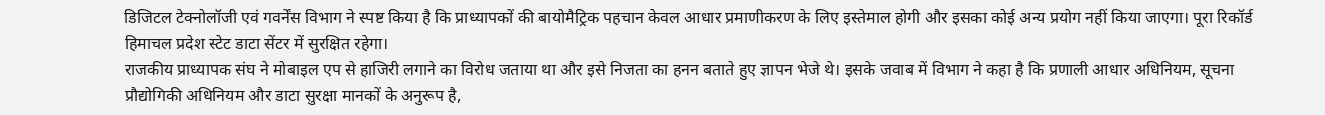डिजिटल टेक्नोलॉजी एवं गवर्नेंस विभाग ने स्पष्ट किया है कि प्राध्यापकों की बायोमैट्रिक पहचान केवल आधार प्रमाणीकरण के लिए इस्तेमाल होगी और इसका कोई अन्य प्रयोग नहीं किया जाएगा। पूरा रिकॉर्ड हिमाचल प्रदेश स्टेट डाटा सेंटर में सुरक्षित रहेगा।
राजकीय प्राध्यापक संघ ने मोबाइल एप से हाजिरी लगाने का विरोध जताया था और इसे निजता का हनन बताते हुए ज्ञापन भेजे थे। इसके जवाब में विभाग ने कहा है कि प्रणाली आधार अधिनियम, सूचना प्रौद्योगिकी अधिनियम और डाटा सुरक्षा मानकों के अनुरूप है,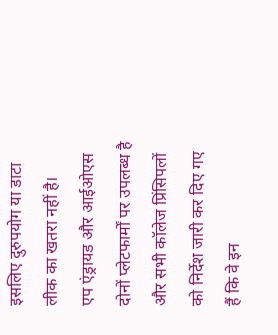इसलिए दुरुपयोग या डाटा लीक का खतरा नहीं है।
एप एंड्रायड और आईओएस दोनों प्लेटफार्मों पर उपलब्ध है और सभी कॉलेज प्रिंसिपलों को निर्देश जारी कर दिए गए हैं कि वे इन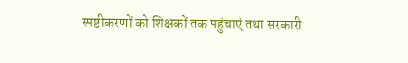स्पष्टीकरणों को शिक्षकों तक पहुंचाएं तथा सरकारी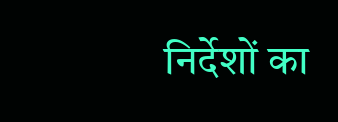निर्देशों का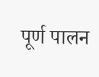पूर्ण पालन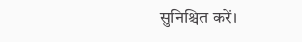सुनिश्चित करें।